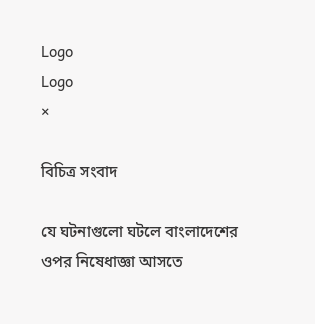Logo
Logo
×

বিচিত্র সংবাদ

যে ঘটনাগুলো ঘটলে বাংলাদেশের ওপর নিষেধাজ্ঞা আসতে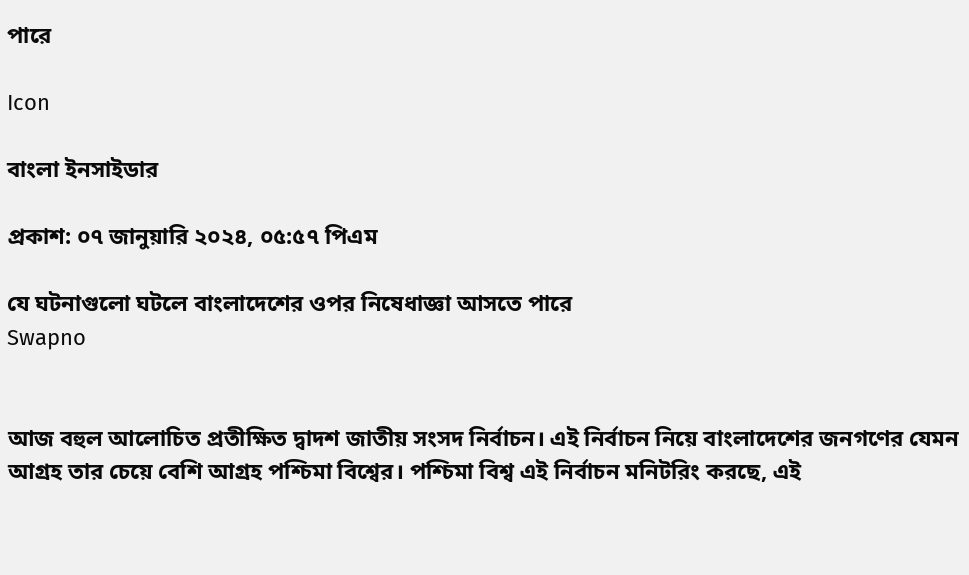পারে

Icon

বাংলা ইনসাইডার

প্রকাশ: ০৭ জানুয়ারি ২০২৪, ০৫:৫৭ পিএম

যে ঘটনাগুলো ঘটলে বাংলাদেশের ওপর নিষেধাজ্ঞা আসতে পারে
Swapno


আজ বহুল আলোচিত প্রতীক্ষিত দ্বাদশ জাতীয় সংসদ নির্বাচন। এই নির্বাচন নিয়ে বাংলাদেশের জনগণের যেমন আগ্রহ তার চেয়ে বেশি আগ্রহ পশ্চিমা বিশ্বের। পশ্চিমা বিশ্ব এই নির্বাচন মনিটরিং করছে, এই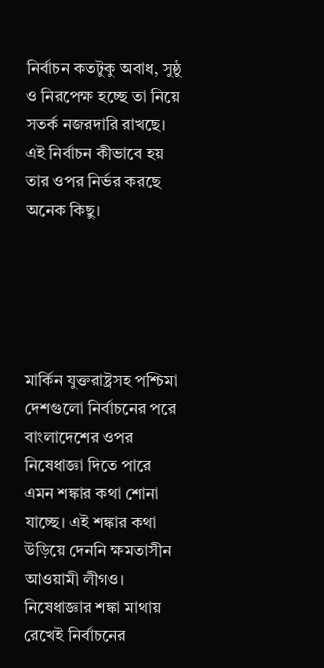নির্বাচন কতটুকু অবাধ, সুষ্ঠু ও নিরপেক্ষ হচ্ছে তা নিয়ে সতর্ক নজরদারি রাখছে। এই নির্বাচন কীভাবে হয় তার ওপর নির্ভর করছে অনেক কিছু।





মার্কিন যুক্তরাষ্ট্রসহ পশ্চিমা দেশগুলো নির্বাচনের পরে বাংলাদেশের ওপর নিষেধাজ্ঞা দিতে পারে এমন শঙ্কার কথা শোনা যাচ্ছে। এই শঙ্কার কথা উড়িয়ে দেননি ক্ষমতাসীন আওয়ামী লীগও। নিষেধাজ্ঞার শঙ্কা মাথায় রেখেই নির্বাচনের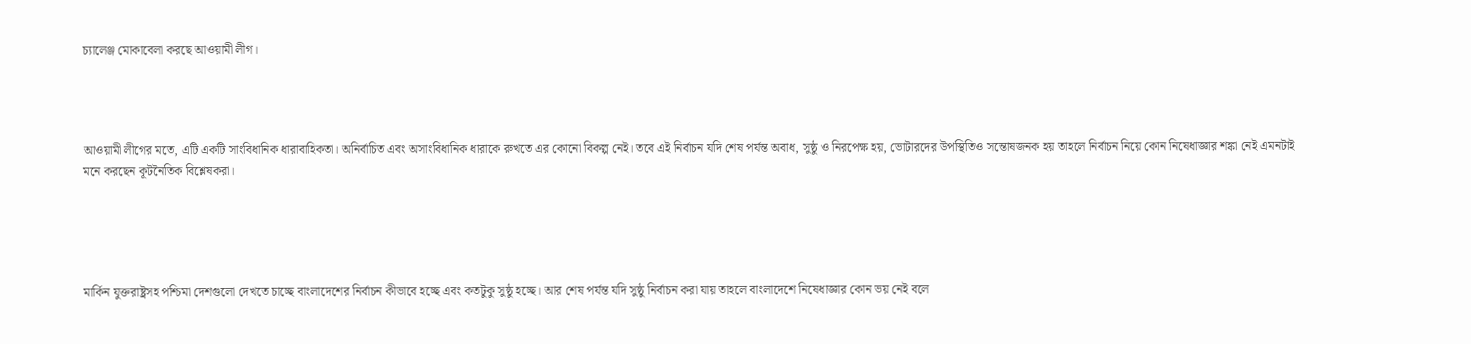চ্যালেঞ্জ মোকাবেলা করছে আওয়ামী লীগ।




আওয়ামী লীগের মতে, এটি একটি সাংবিধানিক ধারাবাহিকতা। অনির্বাচিত এবং অসাংবিধানিক ধারাকে রুখতে এর কোনো বিকল্প নেই। তবে এই নির্বাচন যদি শেষ পর্যন্ত অবাধ, সুষ্ঠু ও নিরপেক্ষ হয়, ভোটারদের উপস্থিতিও সন্তোষজনক হয় তাহলে নির্বাচন নিয়ে কোন নিষেধাজ্ঞার শঙ্কা নেই এমনটাই মনে করছেন কূটনৈতিক বিশ্লেষকরা।





মার্কিন যুক্তরাষ্ট্রসহ পশ্চিমা দেশগুলো দেখতে চাচ্ছে বাংলাদেশের নির্বাচন কীভাবে হচ্ছে এবং কতটুকু সুষ্ঠু হচ্ছে। আর শেষ পর্যন্ত যদি সুষ্ঠু নির্বাচন করা যায় তাহলে বাংলাদেশে নিষেধাজ্ঞার কোন ভয় নেই বলে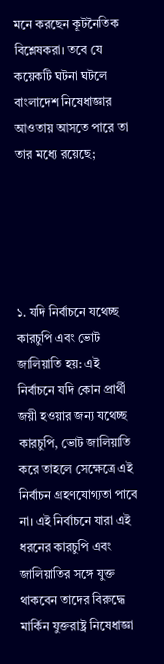মনে করছেন কূটনৈতিক বিশ্লেষকরা। তবে যে কয়েকটি ঘটনা ঘটলে বাংলাদেশ নিষেধাজ্ঞার আওতায় আসতে পারে তা তার মধ্যে রয়েছে;





১. যদি নির্বাচনে যথেচ্ছ কারচুপি এবং ভোট জালিয়াতি হয়: এই নির্বাচনে যদি কোন প্রার্থী জয়ী হওয়ার জন্য যথেচ্ছ কারচুপি, ভোট জালিয়াতি করে তাহলে সেক্ষেত্রে এই নির্বাচন গ্রহণযোগ্যতা পাবে না। এই নির্বাচনে যারা এই ধরনের কারচুপি এবং জালিয়াতির সঙ্গে যুক্ত থাকবেন তাদের বিরুদ্ধে মার্কিন যুক্তরাষ্ট্র নিষেধাজ্ঞা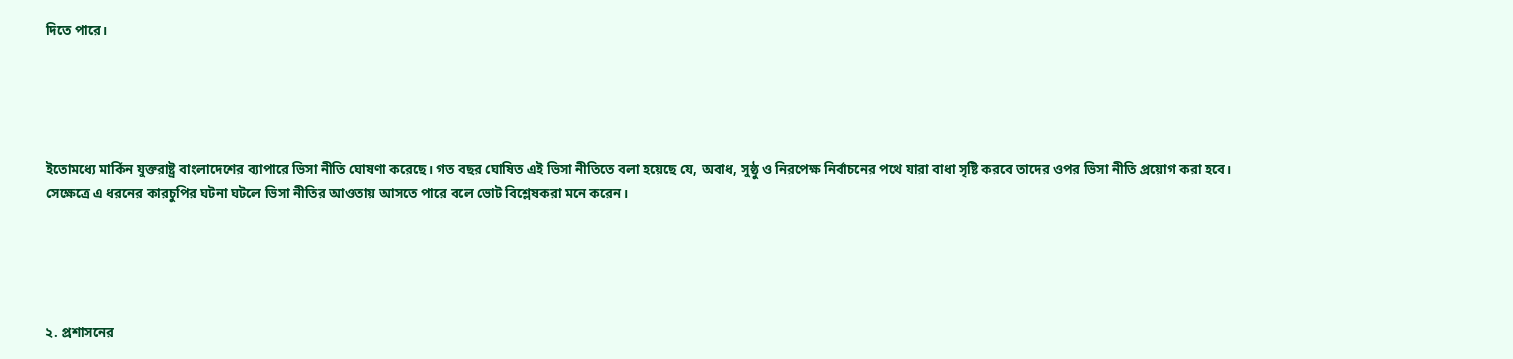দিতে পারে।





ইতোমধ্যে মার্কিন যুক্তরাষ্ট্র বাংলাদেশের ব্যাপারে ভিসা নীতি ঘোষণা করেছে। গত বছর ঘোষিত এই ভিসা নীতিতে বলা হয়েছে যে, অবাধ, সুষ্ঠু ও নিরপেক্ষ নির্বাচনের পথে যারা বাধা সৃষ্টি করবে তাদের ওপর ভিসা নীতি প্রয়োগ করা হবে। সেক্ষেত্রে এ ধরনের কারচুপির ঘটনা ঘটলে ভিসা নীতির আওতায় আসতে পারে বলে ভোট বিশ্লেষকরা মনে করেন।





২. প্রশাসনের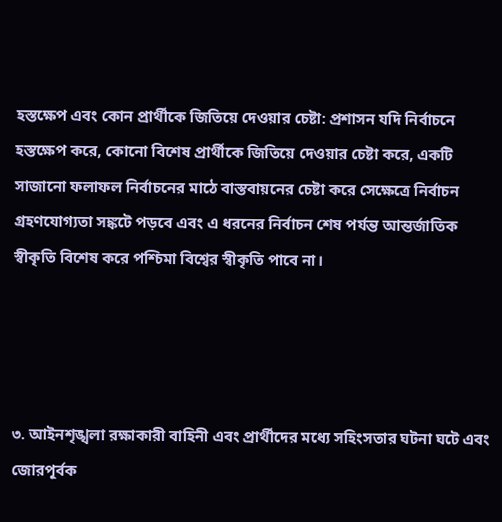হস্তক্ষেপ এবং কোন প্রার্থীকে জিতিয়ে দেওয়ার চেষ্টা: প্রশাসন যদি নির্বাচনে হস্তক্ষেপ করে, কোনো বিশেষ প্রার্থীকে জিতিয়ে দেওয়ার চেষ্টা করে, একটি সাজানো ফলাফল নির্বাচনের মাঠে বাস্তবায়নের চেষ্টা করে সেক্ষেত্রে নির্বাচন গ্রহণযোগ্যতা সঙ্কটে পড়বে এবং এ ধরনের নির্বাচন শেষ পর্যন্ত আন্তর্জাতিক স্বীকৃতি বিশেষ করে পশ্চিমা বিশ্বের স্বীকৃতি পাবে না।




৩. আইনশৃঙ্খলা রক্ষাকারী বাহিনী এবং প্রার্থীদের মধ্যে সহিংসতার ঘটনা ঘটে এবং জোরপূর্বক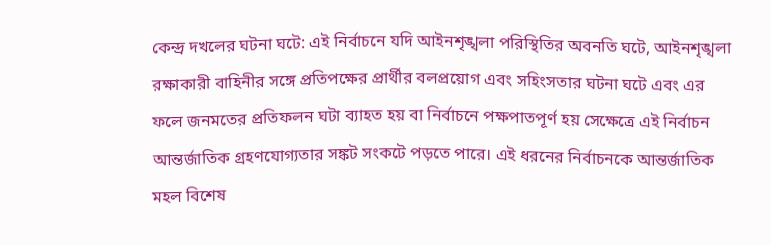কেন্দ্র দখলের ঘটনা ঘটে: এই নির্বাচনে যদি আইনশৃঙ্খলা পরিস্থিতির অবনতি ঘটে, আইনশৃঙ্খলা রক্ষাকারী বাহিনীর সঙ্গে প্রতিপক্ষের প্রার্থীর বলপ্রয়োগ এবং সহিংসতার ঘটনা ঘটে এবং এর ফলে জনমতের প্রতিফলন ঘটা ব্যাহত হয় বা নির্বাচনে পক্ষপাতপূর্ণ হয় সেক্ষেত্রে এই নির্বাচন আন্তর্জাতিক গ্রহণযোগ্যতার সঙ্কট সংকটে পড়তে পারে। এই ধরনের নির্বাচনকে আন্তর্জাতিক মহল বিশেষ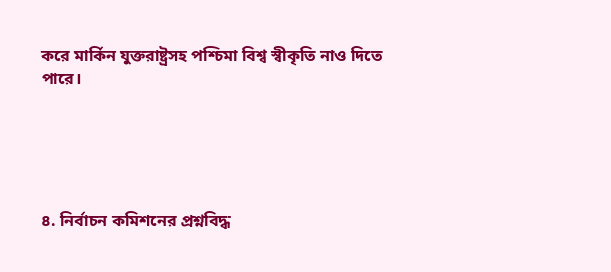করে মার্কিন যুক্তরাষ্ট্রসহ পশ্চিমা বিশ্ব স্বীকৃতি নাও দিতে পারে।





৪. নির্বাচন কমিশনের প্রশ্নবিদ্ধ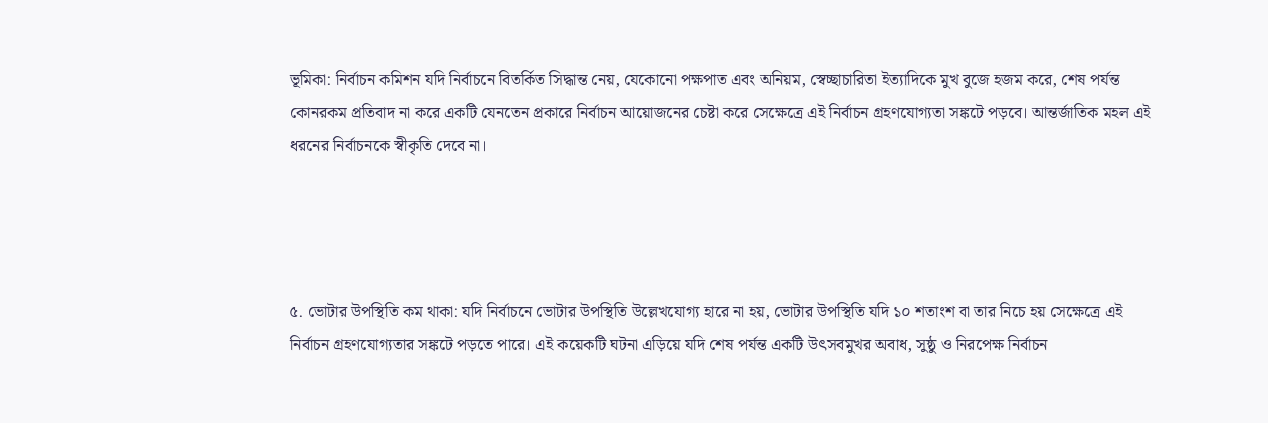ভূমিকা: নির্বাচন কমিশন যদি নির্বাচনে বিতর্কিত সিদ্ধান্ত নেয়, যেকোনো পক্ষপাত এবং অনিয়ম, স্বেচ্ছাচারিতা ইত্যাদিকে মুখ বুজে হজম করে, শেষ পর্যন্ত কোনরকম প্রতিবাদ না করে একটি যেনতেন প্রকারে নির্বাচন আয়োজনের চেষ্টা করে সেক্ষেত্রে এই নির্বাচন গ্রহণযোগ্যতা সঙ্কটে পড়বে। আন্তর্জাতিক মহল এই ধরনের নির্বাচনকে স্বীকৃতি দেবে না।




৫. ভোটার উপস্থিতি কম থাকা: যদি নির্বাচনে ভোটার উপস্থিতি উল্লেখযোগ্য হারে না হয়, ভোটার উপস্থিতি যদি ১০ শতাংশ বা তার নিচে হয় সেক্ষেত্রে এই নির্বাচন গ্রহণযোগ্যতার সঙ্কটে পড়তে পারে। এই কয়েকটি ঘটনা এড়িয়ে যদি শেষ পর্যন্ত একটি উৎসবমুখর অবাধ, সুষ্ঠু ও নিরপেক্ষ নির্বাচন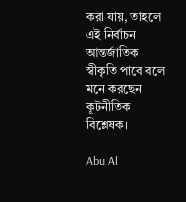করা যায়, তাহলে এই নির্বাচন আন্তর্জাতিক স্বীকৃতি পাবে বলে মনে করছেন কূটনীতিক বিশ্লেষক।

Abu Al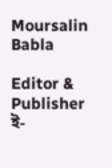Moursalin Babla

Editor & Publisher
ই-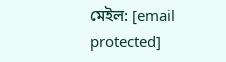মেইল: [email protected]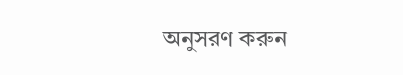অনুসরণ করুন